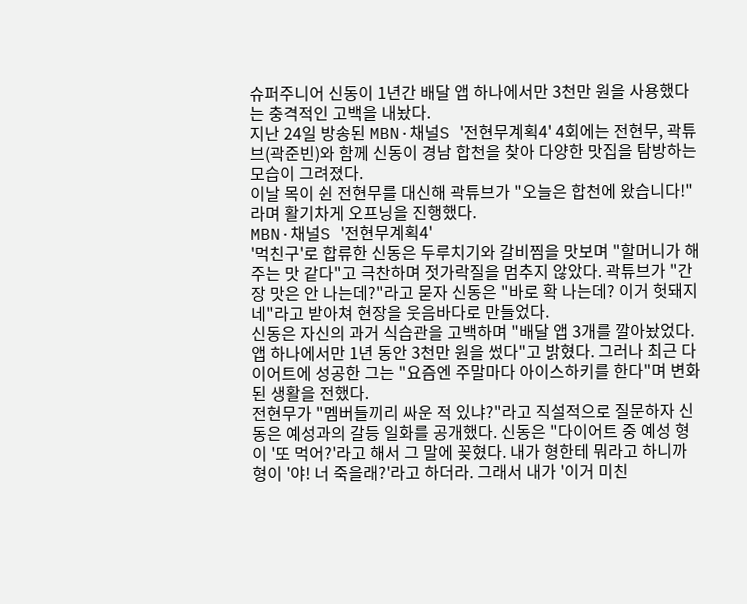슈퍼주니어 신동이 1년간 배달 앱 하나에서만 3천만 원을 사용했다는 충격적인 고백을 내놨다.
지난 24일 방송된 MBN·채널S '전현무계획4' 4회에는 전현무, 곽튜브(곽준빈)와 함께 신동이 경남 합천을 찾아 다양한 맛집을 탐방하는 모습이 그려졌다.
이날 목이 쉰 전현무를 대신해 곽튜브가 "오늘은 합천에 왔습니다!"라며 활기차게 오프닝을 진행했다.
MBN·채널S '전현무계획4'
'먹친구'로 합류한 신동은 두루치기와 갈비찜을 맛보며 "할머니가 해주는 맛 같다"고 극찬하며 젓가락질을 멈추지 않았다. 곽튜브가 "간장 맛은 안 나는데?"라고 묻자 신동은 "바로 확 나는데? 이거 헛돼지네"라고 받아쳐 현장을 웃음바다로 만들었다.
신동은 자신의 과거 식습관을 고백하며 "배달 앱 3개를 깔아놨었다. 앱 하나에서만 1년 동안 3천만 원을 썼다"고 밝혔다. 그러나 최근 다이어트에 성공한 그는 "요즘엔 주말마다 아이스하키를 한다"며 변화된 생활을 전했다.
전현무가 "멤버들끼리 싸운 적 있냐?"라고 직설적으로 질문하자 신동은 예성과의 갈등 일화를 공개했다. 신동은 "다이어트 중 예성 형이 '또 먹어?'라고 해서 그 말에 꽂혔다. 내가 형한테 뭐라고 하니까 형이 '야! 너 죽을래?'라고 하더라. 그래서 내가 '이거 미친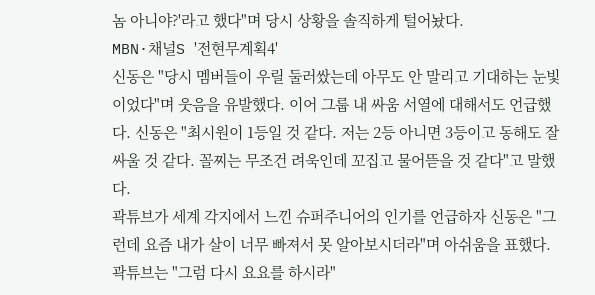놈 아니야?'라고 했다"며 당시 상황을 솔직하게 털어놨다.
MBN·채널S '전현무계획4'
신동은 "당시 멤버들이 우릴 둘러쌌는데 아무도 안 말리고 기대하는 눈빛이었다"며 웃음을 유발했다. 이어 그룹 내 싸움 서열에 대해서도 언급했다. 신동은 "최시원이 1등일 것 같다. 저는 2등 아니면 3등이고 동해도 잘 싸울 것 같다. 꼴찌는 무조건 려욱인데 꼬집고 물어뜯을 것 같다"고 말했다.
곽튜브가 세계 각지에서 느낀 슈퍼주니어의 인기를 언급하자 신동은 "그런데 요즘 내가 살이 너무 빠져서 못 알아보시더라"며 아쉬움을 표했다. 곽튜브는 "그럼 다시 요요를 하시라"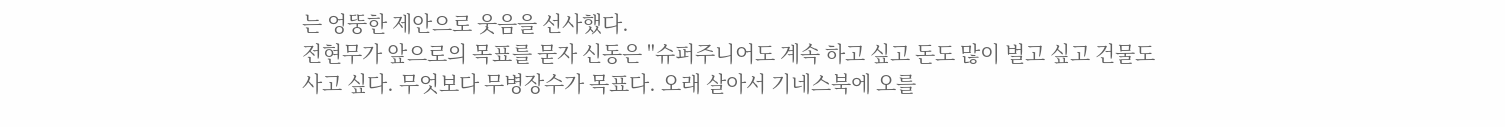는 엉뚱한 제안으로 웃음을 선사했다.
전현무가 앞으로의 목표를 묻자 신동은 "슈퍼주니어도 계속 하고 싶고 돈도 많이 벌고 싶고 건물도 사고 싶다. 무엇보다 무병장수가 목표다. 오래 살아서 기네스북에 오를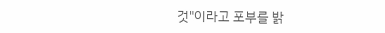것"이라고 포부를 밝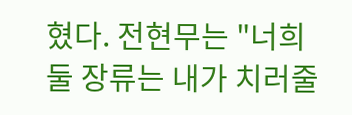혔다. 전현무는 "너희 둘 장류는 내가 치러줄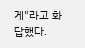게"라고 화답했다.